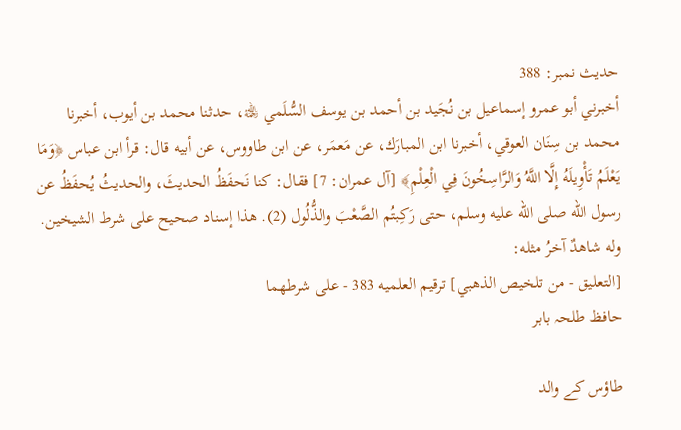حدیث نمبر: 388
أخبرني أبو عمرو إسماعيل بن نُجَيد بن أحمد بن يوسف السُّلَمي ﵀، حدثنا محمد بن أيوب، أخبرنا محمد بن سِنَان العوقي، أخبرنا ابن المبارَك، عن مَعمَر، عن ابن طاووس، عن أبيه قال: قرأ ابن عباس ﴿وَمَا يَعْلَمُ تَأْوِيلَهُ إِلَّا اللَّهُ وَالرَّاسِخُونَ فِي الْعِلْمِ﴾ [آل عمران: 7] فقال: كنا نَحفَظُ الحديثَ، والحديثُ يُحفَظُ عن رسول الله صلى الله عليه وسلم، حتى رَكِبتُم الصَّعْبَ والذُّلُول (2). هذا إسناد صحيح على شرط الشيخين. وله شاهدٌ آخرُ مثله:
[التعليق - من تلخيص الذهبي] ترقيم العلميه 383 - على شرطهما
حافظ طلحہ بابر

طاؤس کے والد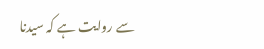سے روایت ہے کہ سیدنا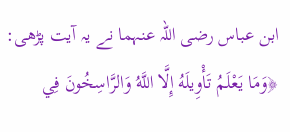ابن عباس رضی اللہ عنہما نے یہ آیت پڑھی: ﴿وَمَا يَعْلَمُ تَأْوِيلَهُ إِلَّا اللَّهُ وَالرَّاسِخُونَ فِي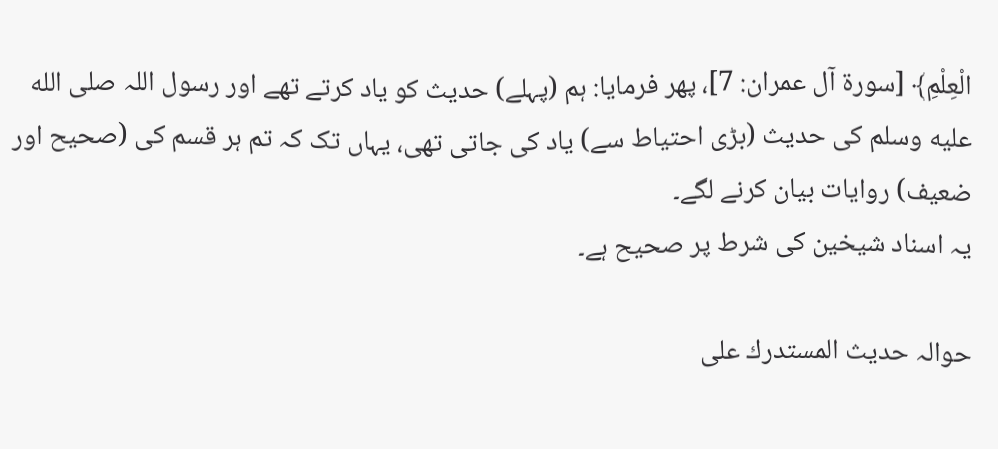الْعِلْمِ﴾ [سورة آل عمران: 7]، پھر فرمایا: ہم (پہلے) حدیث کو یاد کرتے تھے اور رسول اللہ صلى الله عليه وسلم کی حدیث (بڑی احتیاط سے) یاد کی جاتی تھی، یہاں تک کہ تم ہر قسم کی (صحیح اور ضعیف) روایات بیان کرنے لگے۔
یہ اسناد شیخین کی شرط پر صحیح ہے۔

حوالہ حدیث المستدرك على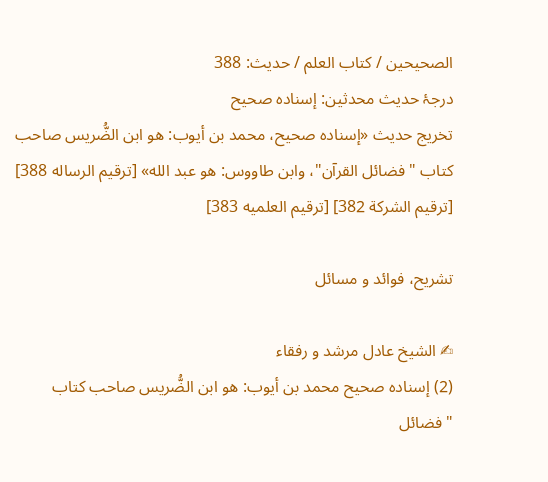الصحيحين / كتاب العلم / حدیث: 388
درجۂ حدیث محدثین: إسناده صحيح
تخریج حدیث «إسناده صحيح، محمد بن أيوب: هو ابن الضُّريس صاحب كتاب "فضائل القرآن"، وابن طاووس: هو عبد الله» [ترقيم الرساله 388] [ترقيم الشركة 382] [ترقيم العلميه 383]

تشریح، فوائد و مسائل

✍ الشیخ عادل مرشد و رفقاء
(2) إسناده صحيح محمد بن أيوب: هو ابن الضُّريس صاحب كتاب "فضائل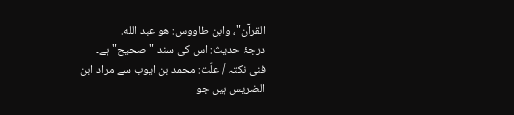القرآن"، وابن طاووس: هو عبد الله.
درجۂ حدیث: اس کی سند "صحیح" ہے۔
فنی نکتہ / علّت: محمد بن ایوب سے مراد ابن الضریس ہیں جو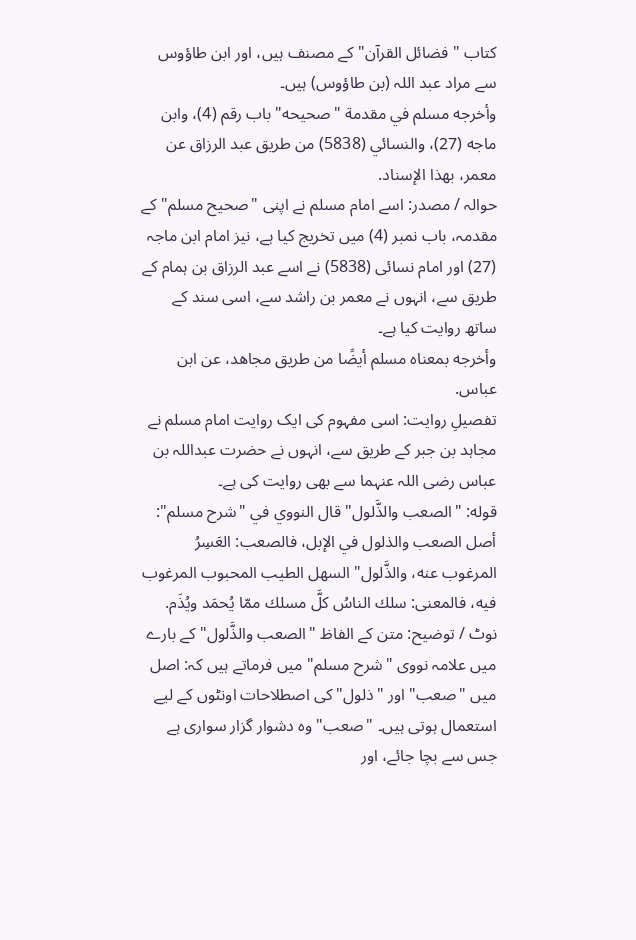کتاب "فضائل القرآن" کے مصنف ہیں، اور ابن طاؤوس سے مراد عبد اللہ (بن طاؤوس) ہیں۔
وأخرجه مسلم في مقدمة "صحيحه" باب رقم (4)، وابن ماجه (27)، والنسائي (5838) من طريق عبد الرزاق عن معمر، بهذا الإسناد.
حوالہ / مصدر: اسے امام مسلم نے اپنی "صحیح مسلم" کے مقدمہ، باب نمبر (4) میں تخریج کیا ہے، نیز امام ابن ماجہ (27) اور امام نسائی (5838) نے اسے عبد الرزاق بن ہمام کے طریق سے، انہوں نے معمر بن راشد سے، اسی سند کے ساتھ روایت کیا ہے۔
وأخرجه بمعناه مسلم أيضًا من طريق مجاهد، عن ابن عباس.
تفصیلِ روایت: اسی مفہوم کی ایک روایت امام مسلم نے مجاہد بن جبر کے طریق سے، انہوں نے حضرت عبداللہ بن عباس رضی اللہ عنہما سے بھی روایت کی ہے۔
قوله: "الصعب والذَّلول" قال النووي في "شرح مسلم": أصل الصعب والذلول في الإبل، فالصعب: العَسِرُ المرغوب عنه، والذَّلول" السهل الطيب المحبوب المرغوب فيه، فالمعنى: سلك الناسُ كلَّ مسلك ممّا يُحمَد ويُذَم.
نوٹ / توضیح: متن کے الفاظ "الصعب والذَّلول" کے بارے میں علامہ نووی "شرح مسلم" میں فرماتے ہیں کہ: اصل میں "صعب" اور "ذلول" کی اصطلاحات اونٹوں کے لیے استعمال ہوتی ہیں۔ "صعب" وہ دشوار گزار سواری ہے جس سے بچا جائے، اور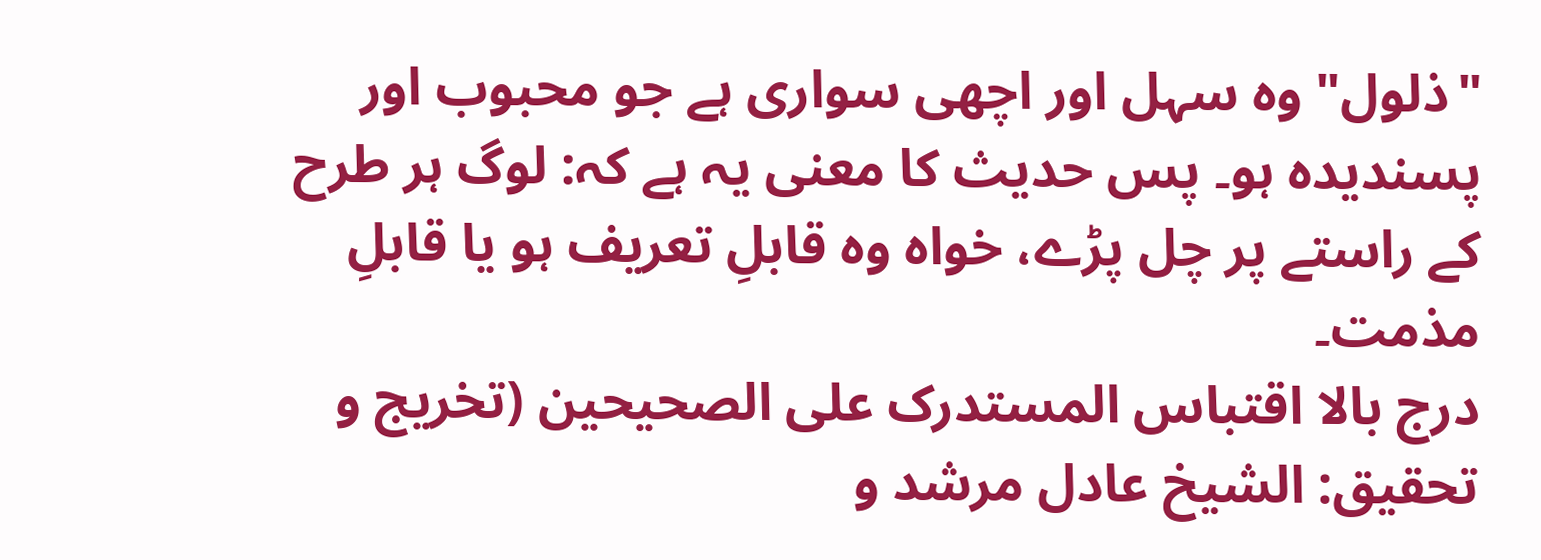"ذلول" وہ سہل اور اچھی سواری ہے جو محبوب اور پسندیدہ ہو۔ پس حدیث کا معنی یہ ہے کہ: لوگ ہر طرح کے راستے پر چل پڑے، خواہ وہ قابلِ تعریف ہو یا قابلِ مذمت۔
درج بالا اقتباس المستدرک علی الصحیحین (تخریج و تحقیق: الشیخ عادل مرشد و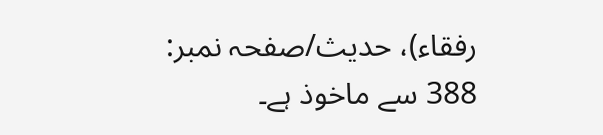رفقاء)، حدیث/صفحہ نمبر: 388 سے ماخوذ ہے۔